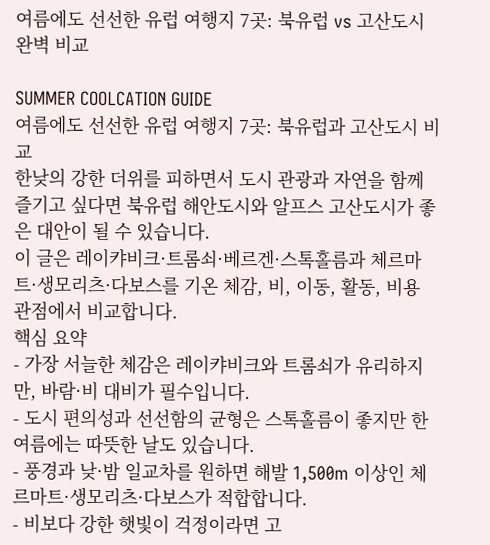여름에도 선선한 유럽 여행지 7곳: 북유럽 vs 고산도시 완벽 비교

SUMMER COOLCATION GUIDE
여름에도 선선한 유럽 여행지 7곳: 북유럽과 고산도시 비교
한낮의 강한 더위를 피하면서 도시 관광과 자연을 함께 즐기고 싶다면 북유럽 해안도시와 알프스 고산도시가 좋은 대안이 될 수 있습니다.
이 글은 레이캬비크·트롬쇠·베르겐·스톡홀름과 체르마트·생모리츠·다보스를 기온 체감, 비, 이동, 활동, 비용 관점에서 비교합니다.
핵심 요약
- 가장 서늘한 체감은 레이캬비크와 트롬쇠가 유리하지만, 바람·비 대비가 필수입니다.
- 도시 편의성과 선선함의 균형은 스톡홀름이 좋지만 한여름에는 따뜻한 날도 있습니다.
- 풍경과 낮·밤 일교차를 원하면 해발 1,500m 이상인 체르마트·생모리츠·다보스가 적합합니다.
- 비보다 강한 햇빛이 걱정이라면 고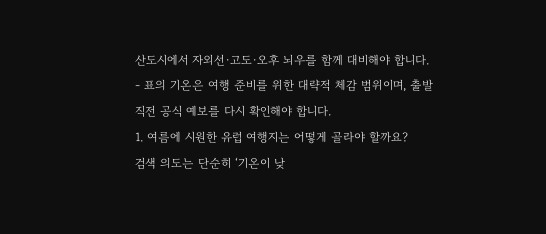산도시에서 자외선·고도·오후 뇌우를 함께 대비해야 합니다.
- 표의 기온은 여행 준비를 위한 대략적 체감 범위이며, 출발 직전 공식 예보를 다시 확인해야 합니다.
1. 여름에 시원한 유럽 여행지는 어떻게 골라야 할까요?
검색 의도는 단순히 ‘기온이 낮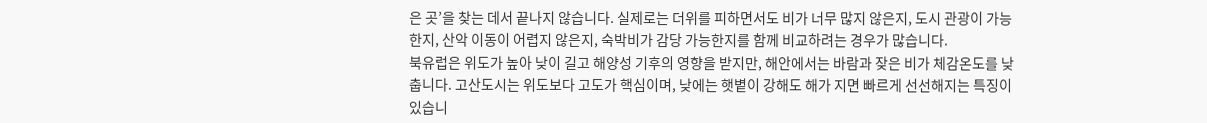은 곳’을 찾는 데서 끝나지 않습니다. 실제로는 더위를 피하면서도 비가 너무 많지 않은지, 도시 관광이 가능한지, 산악 이동이 어렵지 않은지, 숙박비가 감당 가능한지를 함께 비교하려는 경우가 많습니다.
북유럽은 위도가 높아 낮이 길고 해양성 기후의 영향을 받지만, 해안에서는 바람과 잦은 비가 체감온도를 낮춥니다. 고산도시는 위도보다 고도가 핵심이며, 낮에는 햇볕이 강해도 해가 지면 빠르게 선선해지는 특징이 있습니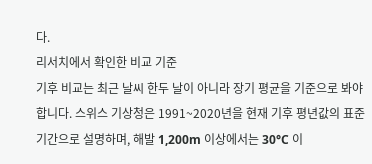다.
리서치에서 확인한 비교 기준
기후 비교는 최근 날씨 한두 날이 아니라 장기 평균을 기준으로 봐야 합니다. 스위스 기상청은 1991~2020년을 현재 기후 평년값의 표준 기간으로 설명하며, 해발 1,200m 이상에서는 30°C 이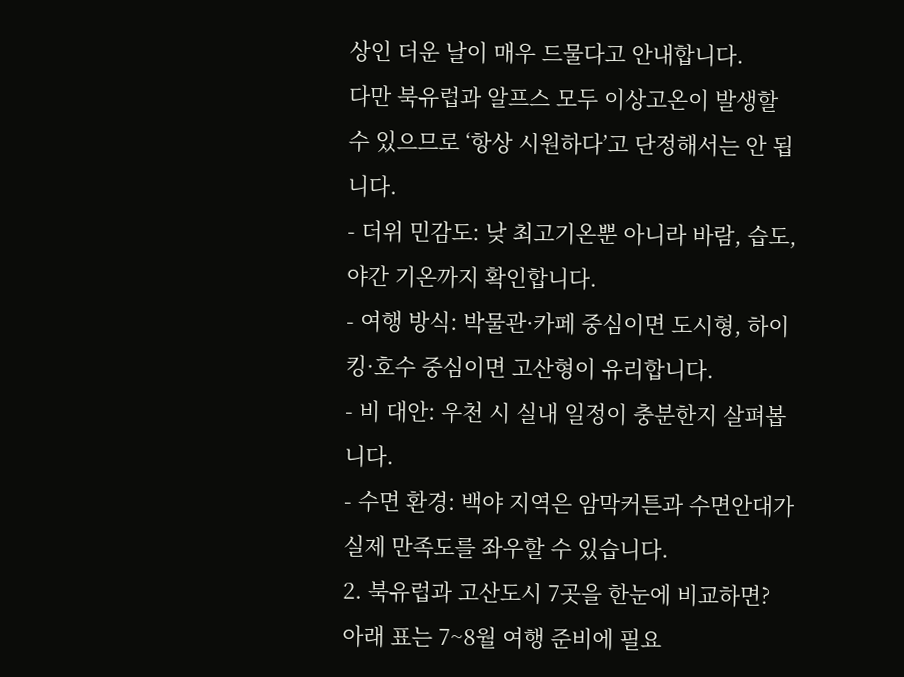상인 더운 날이 매우 드물다고 안내합니다.
다만 북유럽과 알프스 모두 이상고온이 발생할 수 있으므로 ‘항상 시원하다’고 단정해서는 안 됩니다.
- 더위 민감도: 낮 최고기온뿐 아니라 바람, 습도, 야간 기온까지 확인합니다.
- 여행 방식: 박물관·카페 중심이면 도시형, 하이킹·호수 중심이면 고산형이 유리합니다.
- 비 대안: 우천 시 실내 일정이 충분한지 살펴봅니다.
- 수면 환경: 백야 지역은 암막커튼과 수면안대가 실제 만족도를 좌우할 수 있습니다.
2. 북유럽과 고산도시 7곳을 한눈에 비교하면?
아래 표는 7~8월 여행 준비에 필요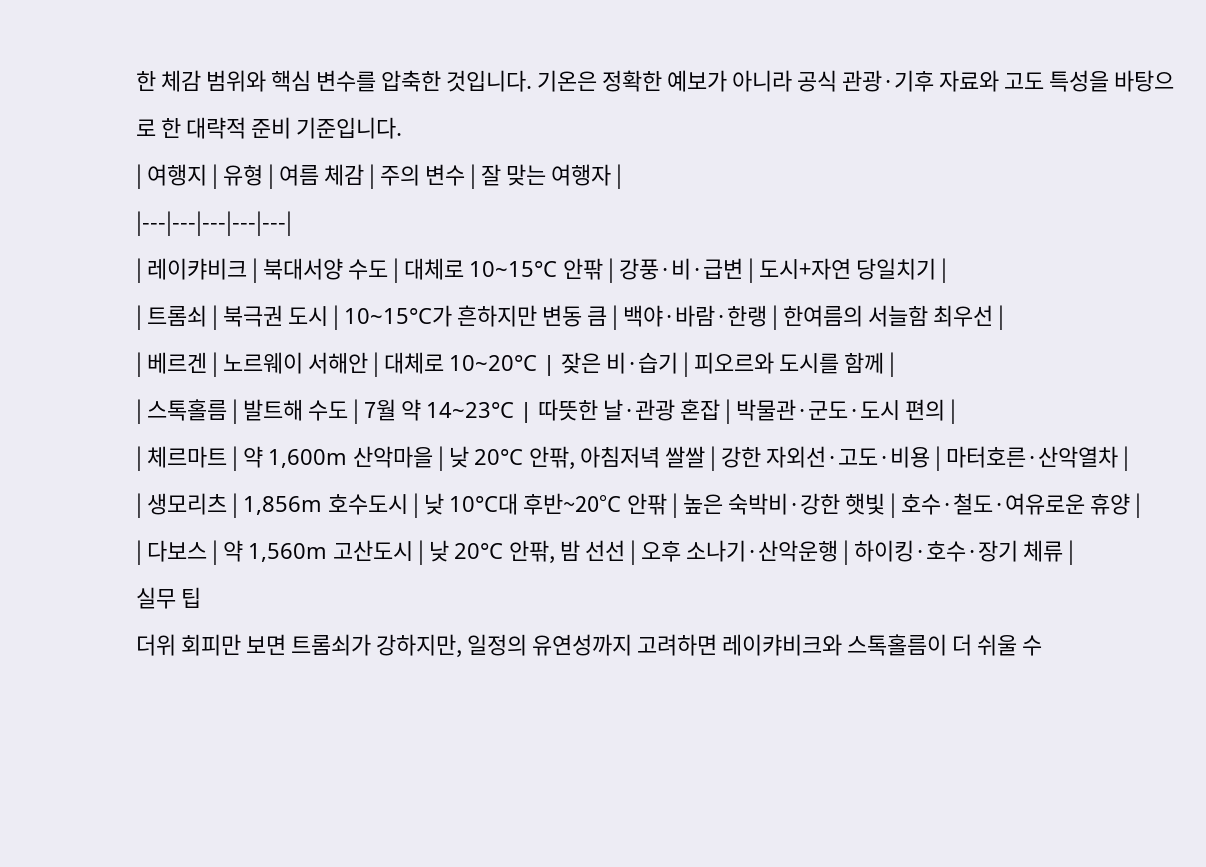한 체감 범위와 핵심 변수를 압축한 것입니다. 기온은 정확한 예보가 아니라 공식 관광·기후 자료와 고도 특성을 바탕으로 한 대략적 준비 기준입니다.
| 여행지 | 유형 | 여름 체감 | 주의 변수 | 잘 맞는 여행자 |
|---|---|---|---|---|
| 레이캬비크 | 북대서양 수도 | 대체로 10~15°C 안팎 | 강풍·비·급변 | 도시+자연 당일치기 |
| 트롬쇠 | 북극권 도시 | 10~15°C가 흔하지만 변동 큼 | 백야·바람·한랭 | 한여름의 서늘함 최우선 |
| 베르겐 | 노르웨이 서해안 | 대체로 10~20°C | 잦은 비·습기 | 피오르와 도시를 함께 |
| 스톡홀름 | 발트해 수도 | 7월 약 14~23°C | 따뜻한 날·관광 혼잡 | 박물관·군도·도시 편의 |
| 체르마트 | 약 1,600m 산악마을 | 낮 20°C 안팎, 아침저녁 쌀쌀 | 강한 자외선·고도·비용 | 마터호른·산악열차 |
| 생모리츠 | 1,856m 호수도시 | 낮 10°C대 후반~20°C 안팎 | 높은 숙박비·강한 햇빛 | 호수·철도·여유로운 휴양 |
| 다보스 | 약 1,560m 고산도시 | 낮 20°C 안팎, 밤 선선 | 오후 소나기·산악운행 | 하이킹·호수·장기 체류 |
실무 팁
더위 회피만 보면 트롬쇠가 강하지만, 일정의 유연성까지 고려하면 레이캬비크와 스톡홀름이 더 쉬울 수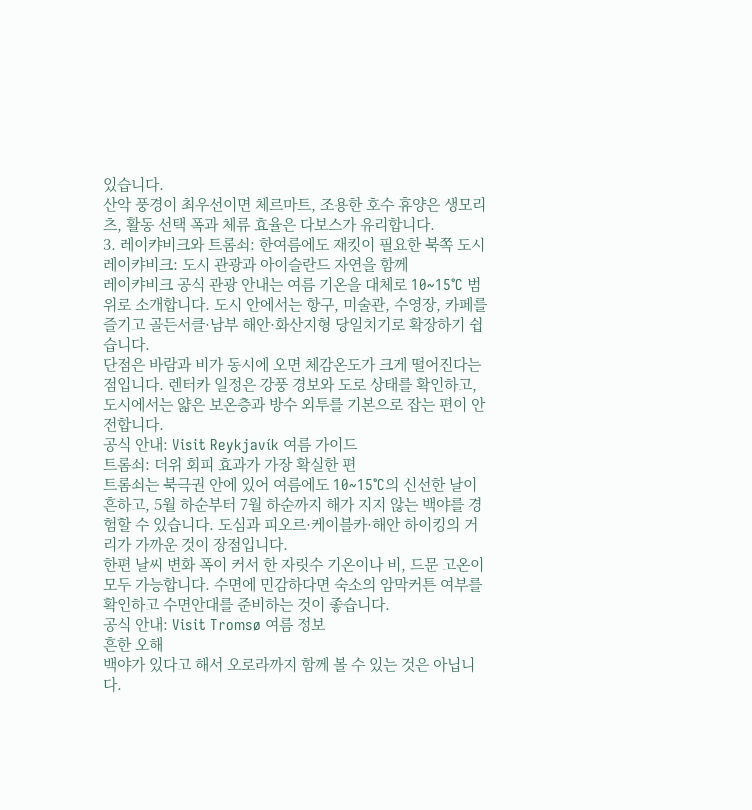있습니다.
산악 풍경이 최우선이면 체르마트, 조용한 호수 휴양은 생모리츠, 활동 선택 폭과 체류 효율은 다보스가 유리합니다.
3. 레이캬비크와 트롬쇠: 한여름에도 재킷이 필요한 북쪽 도시
레이캬비크: 도시 관광과 아이슬란드 자연을 함께
레이캬비크 공식 관광 안내는 여름 기온을 대체로 10~15°C 범위로 소개합니다. 도시 안에서는 항구, 미술관, 수영장, 카페를 즐기고 골든서클·남부 해안·화산지형 당일치기로 확장하기 쉽습니다.
단점은 바람과 비가 동시에 오면 체감온도가 크게 떨어진다는 점입니다. 렌터카 일정은 강풍 경보와 도로 상태를 확인하고, 도시에서는 얇은 보온층과 방수 외투를 기본으로 잡는 편이 안전합니다.
공식 안내: Visit Reykjavík 여름 가이드
트롬쇠: 더위 회피 효과가 가장 확실한 편
트롬쇠는 북극권 안에 있어 여름에도 10~15°C의 신선한 날이 흔하고, 5월 하순부터 7월 하순까지 해가 지지 않는 백야를 경험할 수 있습니다. 도심과 피오르·케이블카·해안 하이킹의 거리가 가까운 것이 장점입니다.
한편 날씨 변화 폭이 커서 한 자릿수 기온이나 비, 드문 고온이 모두 가능합니다. 수면에 민감하다면 숙소의 암막커튼 여부를 확인하고 수면안대를 준비하는 것이 좋습니다.
공식 안내: Visit Tromsø 여름 정보
흔한 오해
백야가 있다고 해서 오로라까지 함께 볼 수 있는 것은 아닙니다.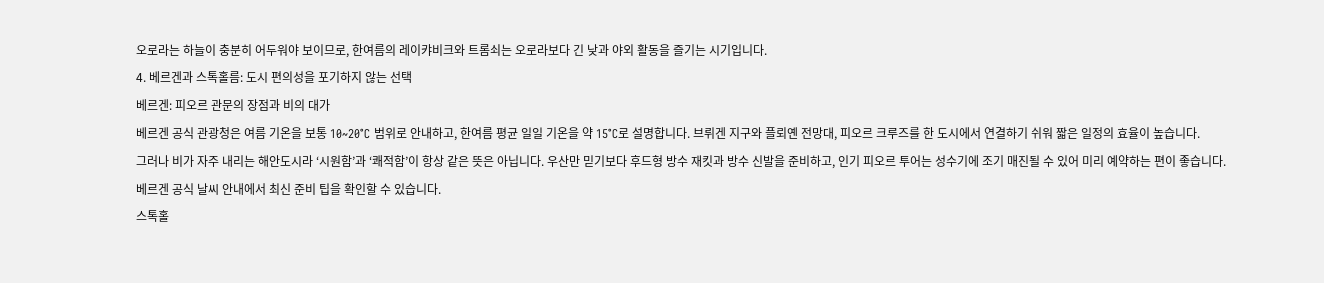오로라는 하늘이 충분히 어두워야 보이므로, 한여름의 레이캬비크와 트롬쇠는 오로라보다 긴 낮과 야외 활동을 즐기는 시기입니다.
4. 베르겐과 스톡홀름: 도시 편의성을 포기하지 않는 선택
베르겐: 피오르 관문의 장점과 비의 대가
베르겐 공식 관광청은 여름 기온을 보통 10~20°C 범위로 안내하고, 한여름 평균 일일 기온을 약 15°C로 설명합니다. 브뤼겐 지구와 플뢰옌 전망대, 피오르 크루즈를 한 도시에서 연결하기 쉬워 짧은 일정의 효율이 높습니다.
그러나 비가 자주 내리는 해안도시라 ‘시원함’과 ‘쾌적함’이 항상 같은 뜻은 아닙니다. 우산만 믿기보다 후드형 방수 재킷과 방수 신발을 준비하고, 인기 피오르 투어는 성수기에 조기 매진될 수 있어 미리 예약하는 편이 좋습니다.
베르겐 공식 날씨 안내에서 최신 준비 팁을 확인할 수 있습니다.
스톡홀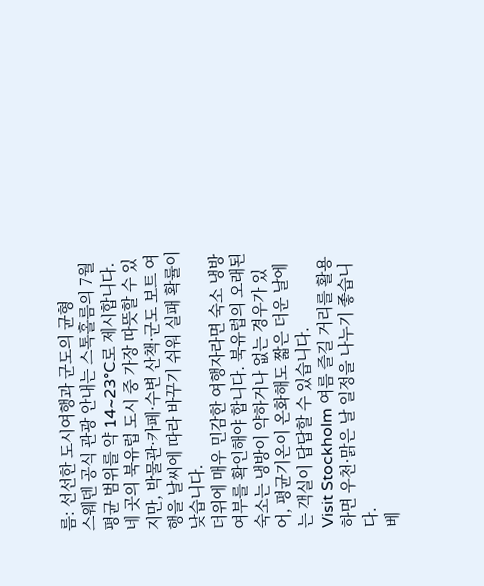름: 선선한 도시여행과 군도의 균형
스웨덴 공식 관광 안내는 스톡홀름의 7월 평균 범위를 약 14~23°C로 제시합니다. 네 곳의 북유럽 도시 중 가장 따뜻할 수 있지만, 박물관·카페·수변 산책·군도 보트 여행을 날씨에 따라 바꾸기 쉬워 실패 확률이 낮습니다.
더위에 매우 민감한 여행자라면 숙소 냉방 여부를 확인해야 합니다. 북유럽의 오래된 숙소는 냉방이 약하거나 없는 경우가 있어, 평균기온이 온화해도 짧은 더운 날에는 객실이 답답할 수 있습니다.
Visit Stockholm 여름 즐길 거리를 활용하면 우천·맑은 날 일정을 나누기 좋습니다.
베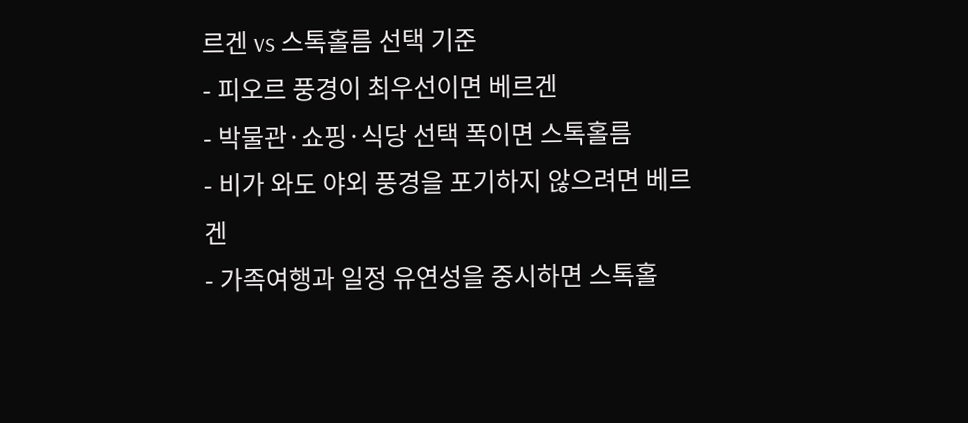르겐 vs 스톡홀름 선택 기준
- 피오르 풍경이 최우선이면 베르겐
- 박물관·쇼핑·식당 선택 폭이면 스톡홀름
- 비가 와도 야외 풍경을 포기하지 않으려면 베르겐
- 가족여행과 일정 유연성을 중시하면 스톡홀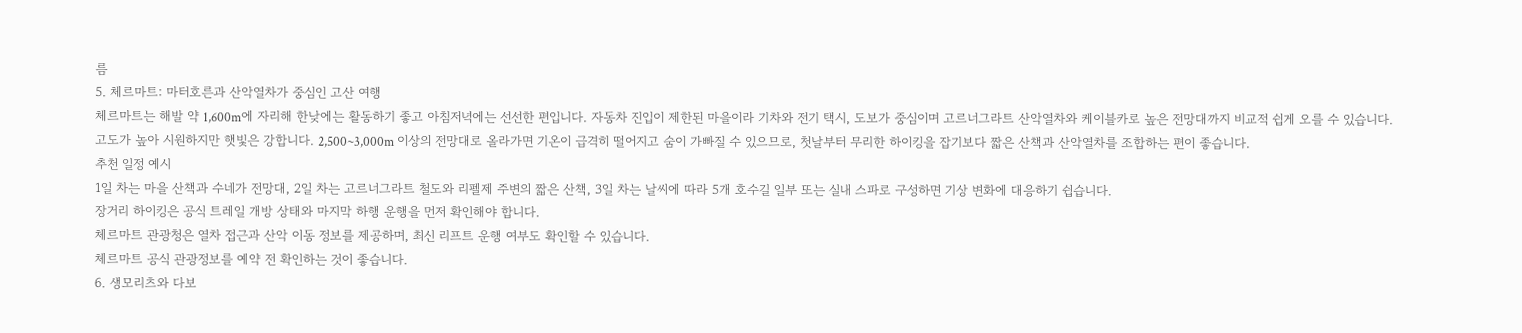름
5. 체르마트: 마터호른과 산악열차가 중심인 고산 여행
체르마트는 해발 약 1,600m에 자리해 한낮에는 활동하기 좋고 아침저녁에는 선선한 편입니다. 자동차 진입이 제한된 마을이라 기차와 전기 택시, 도보가 중심이며 고르너그라트 산악열차와 케이블카로 높은 전망대까지 비교적 쉽게 오를 수 있습니다.
고도가 높아 시원하지만 햇빛은 강합니다. 2,500~3,000m 이상의 전망대로 올라가면 기온이 급격히 떨어지고 숨이 가빠질 수 있으므로, 첫날부터 무리한 하이킹을 잡기보다 짧은 산책과 산악열차를 조합하는 편이 좋습니다.
추천 일정 예시
1일 차는 마을 산책과 수네가 전망대, 2일 차는 고르너그라트 철도와 리펠제 주변의 짧은 산책, 3일 차는 날씨에 따라 5개 호수길 일부 또는 실내 스파로 구성하면 기상 변화에 대응하기 쉽습니다.
장거리 하이킹은 공식 트레일 개방 상태와 마지막 하행 운행을 먼저 확인해야 합니다.
체르마트 관광청은 열차 접근과 산악 이동 정보를 제공하며, 최신 리프트 운행 여부도 확인할 수 있습니다.
체르마트 공식 관광정보를 예약 전 확인하는 것이 좋습니다.
6. 생모리츠와 다보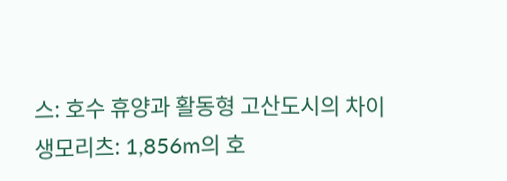스: 호수 휴양과 활동형 고산도시의 차이
생모리츠: 1,856m의 호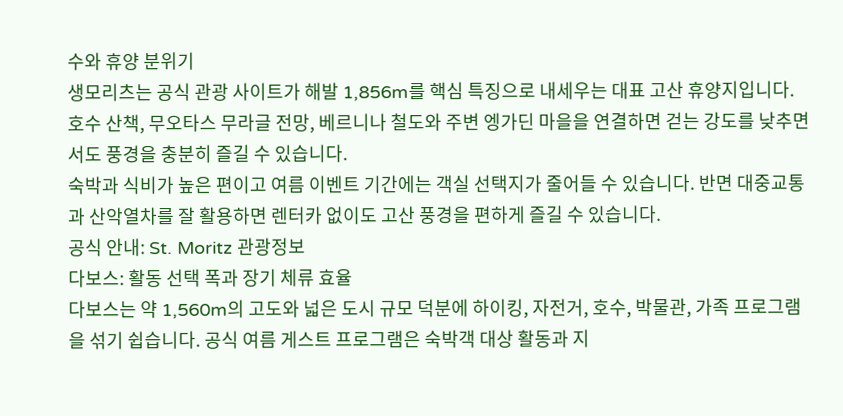수와 휴양 분위기
생모리츠는 공식 관광 사이트가 해발 1,856m를 핵심 특징으로 내세우는 대표 고산 휴양지입니다. 호수 산책, 무오타스 무라글 전망, 베르니나 철도와 주변 엥가딘 마을을 연결하면 걷는 강도를 낮추면서도 풍경을 충분히 즐길 수 있습니다.
숙박과 식비가 높은 편이고 여름 이벤트 기간에는 객실 선택지가 줄어들 수 있습니다. 반면 대중교통과 산악열차를 잘 활용하면 렌터카 없이도 고산 풍경을 편하게 즐길 수 있습니다.
공식 안내: St. Moritz 관광정보
다보스: 활동 선택 폭과 장기 체류 효율
다보스는 약 1,560m의 고도와 넓은 도시 규모 덕분에 하이킹, 자전거, 호수, 박물관, 가족 프로그램을 섞기 쉽습니다. 공식 여름 게스트 프로그램은 숙박객 대상 활동과 지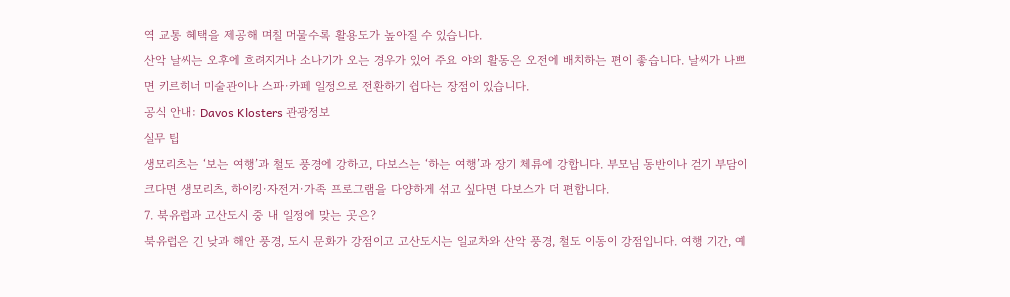역 교통 혜택을 제공해 며칠 머물수록 활용도가 높아질 수 있습니다.
산악 날씨는 오후에 흐려지거나 소나기가 오는 경우가 있어 주요 야외 활동은 오전에 배치하는 편이 좋습니다. 날씨가 나쁘면 키르히너 미술관이나 스파·카페 일정으로 전환하기 쉽다는 장점이 있습니다.
공식 안내: Davos Klosters 관광정보
실무 팁
생모리츠는 ‘보는 여행’과 철도 풍경에 강하고, 다보스는 ‘하는 여행’과 장기 체류에 강합니다. 부모님 동반이나 걷기 부담이 크다면 생모리츠, 하이킹·자전거·가족 프로그램을 다양하게 섞고 싶다면 다보스가 더 편합니다.
7. 북유럽과 고산도시 중 내 일정에 맞는 곳은?
북유럽은 긴 낮과 해안 풍경, 도시 문화가 강점이고 고산도시는 일교차와 산악 풍경, 철도 이동이 강점입니다. 여행 기간, 예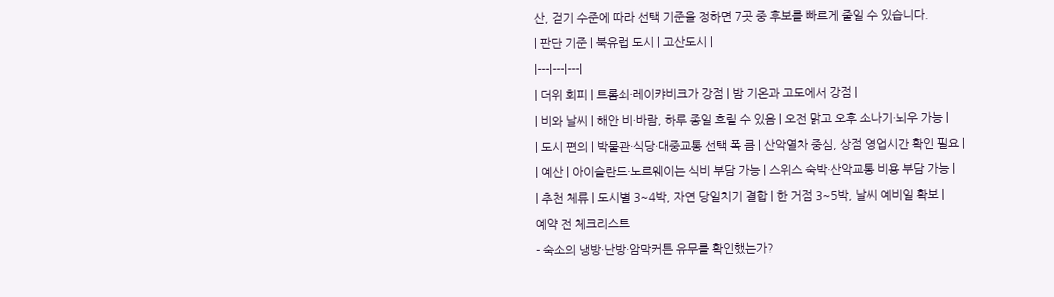산, 걷기 수준에 따라 선택 기준을 정하면 7곳 중 후보를 빠르게 줄일 수 있습니다.
| 판단 기준 | 북유럽 도시 | 고산도시 |
|---|---|---|
| 더위 회피 | 트롬쇠·레이캬비크가 강점 | 밤 기온과 고도에서 강점 |
| 비와 날씨 | 해안 비·바람, 하루 종일 흐릴 수 있음 | 오전 맑고 오후 소나기·뇌우 가능 |
| 도시 편의 | 박물관·식당·대중교통 선택 폭 큼 | 산악열차 중심, 상점 영업시간 확인 필요 |
| 예산 | 아이슬란드·노르웨이는 식비 부담 가능 | 스위스 숙박·산악교통 비용 부담 가능 |
| 추천 체류 | 도시별 3~4박, 자연 당일치기 결합 | 한 거점 3~5박, 날씨 예비일 확보 |
예약 전 체크리스트
- 숙소의 냉방·난방·암막커튼 유무를 확인했는가?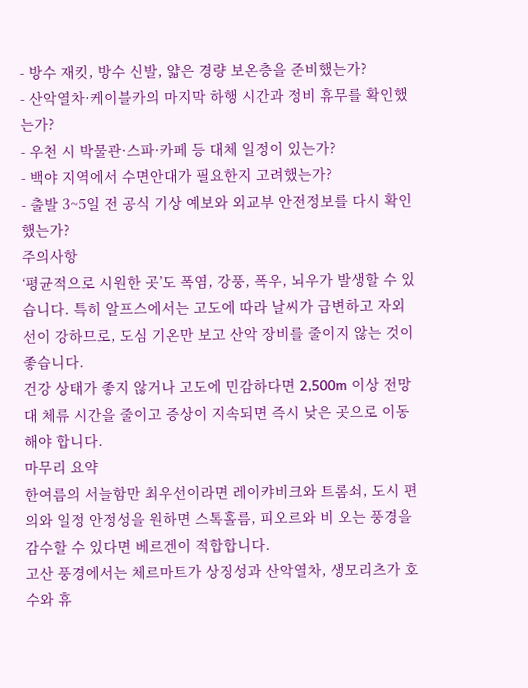- 방수 재킷, 방수 신발, 얇은 경량 보온층을 준비했는가?
- 산악열차·케이블카의 마지막 하행 시간과 정비 휴무를 확인했는가?
- 우천 시 박물관·스파·카페 등 대체 일정이 있는가?
- 백야 지역에서 수면안대가 필요한지 고려했는가?
- 출발 3~5일 전 공식 기상 예보와 외교부 안전정보를 다시 확인했는가?
주의사항
‘평균적으로 시원한 곳’도 폭염, 강풍, 폭우, 뇌우가 발생할 수 있습니다. 특히 알프스에서는 고도에 따라 날씨가 급변하고 자외선이 강하므로, 도심 기온만 보고 산악 장비를 줄이지 않는 것이 좋습니다.
건강 상태가 좋지 않거나 고도에 민감하다면 2,500m 이상 전망대 체류 시간을 줄이고 증상이 지속되면 즉시 낮은 곳으로 이동해야 합니다.
마무리 요약
한여름의 서늘함만 최우선이라면 레이캬비크와 트롬쇠, 도시 편의와 일정 안정성을 원하면 스톡홀름, 피오르와 비 오는 풍경을 감수할 수 있다면 베르겐이 적합합니다.
고산 풍경에서는 체르마트가 상징성과 산악열차, 생모리츠가 호수와 휴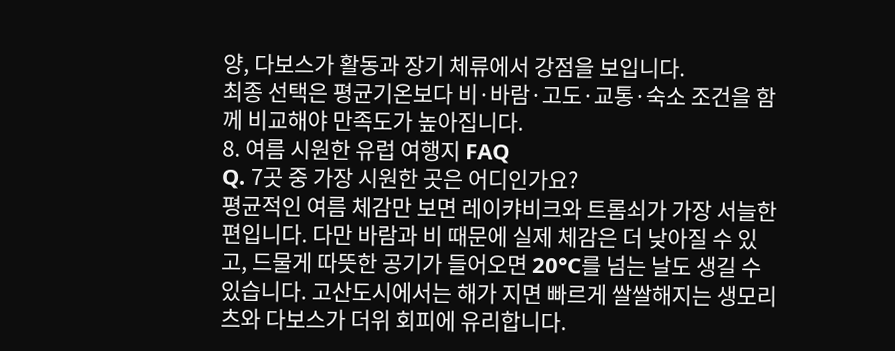양, 다보스가 활동과 장기 체류에서 강점을 보입니다.
최종 선택은 평균기온보다 비·바람·고도·교통·숙소 조건을 함께 비교해야 만족도가 높아집니다.
8. 여름 시원한 유럽 여행지 FAQ
Q. 7곳 중 가장 시원한 곳은 어디인가요?
평균적인 여름 체감만 보면 레이캬비크와 트롬쇠가 가장 서늘한 편입니다. 다만 바람과 비 때문에 실제 체감은 더 낮아질 수 있고, 드물게 따뜻한 공기가 들어오면 20°C를 넘는 날도 생길 수 있습니다. 고산도시에서는 해가 지면 빠르게 쌀쌀해지는 생모리츠와 다보스가 더위 회피에 유리합니다.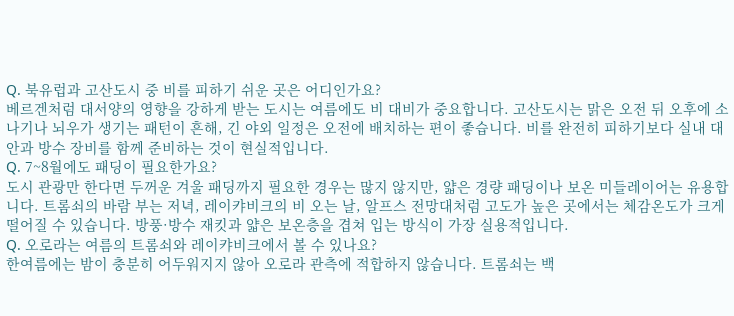Q. 북유럽과 고산도시 중 비를 피하기 쉬운 곳은 어디인가요?
베르겐처럼 대서양의 영향을 강하게 받는 도시는 여름에도 비 대비가 중요합니다. 고산도시는 맑은 오전 뒤 오후에 소나기나 뇌우가 생기는 패턴이 흔해, 긴 야외 일정은 오전에 배치하는 편이 좋습니다. 비를 완전히 피하기보다 실내 대안과 방수 장비를 함께 준비하는 것이 현실적입니다.
Q. 7~8월에도 패딩이 필요한가요?
도시 관광만 한다면 두꺼운 겨울 패딩까지 필요한 경우는 많지 않지만, 얇은 경량 패딩이나 보온 미들레이어는 유용합니다. 트롬쇠의 바람 부는 저녁, 레이캬비크의 비 오는 날, 알프스 전망대처럼 고도가 높은 곳에서는 체감온도가 크게 떨어질 수 있습니다. 방풍·방수 재킷과 얇은 보온층을 겹쳐 입는 방식이 가장 실용적입니다.
Q. 오로라는 여름의 트롬쇠와 레이캬비크에서 볼 수 있나요?
한여름에는 밤이 충분히 어두워지지 않아 오로라 관측에 적합하지 않습니다. 트롬쇠는 백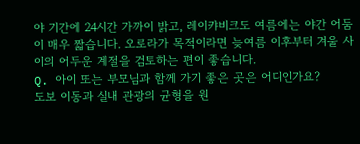야 기간에 24시간 가까이 밝고, 레이캬비크도 여름에는 야간 어둠이 매우 짧습니다. 오로라가 목적이라면 늦여름 이후부터 겨울 사이의 어두운 계절을 검토하는 편이 좋습니다.
Q. 아이 또는 부모님과 함께 가기 좋은 곳은 어디인가요?
도보 이동과 실내 관광의 균형을 원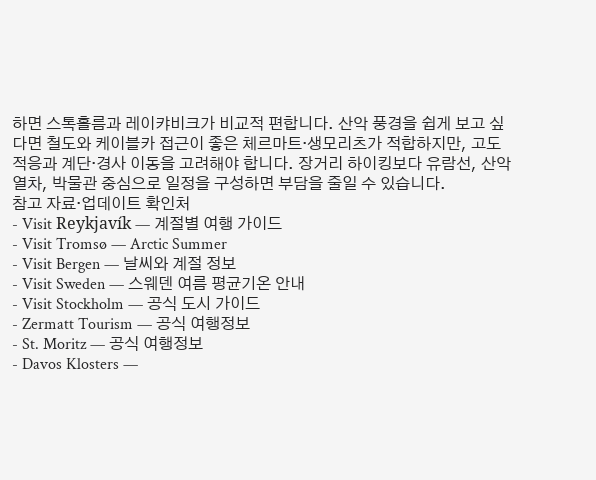하면 스톡홀름과 레이캬비크가 비교적 편합니다. 산악 풍경을 쉽게 보고 싶다면 철도와 케이블카 접근이 좋은 체르마트·생모리츠가 적합하지만, 고도 적응과 계단·경사 이동을 고려해야 합니다. 장거리 하이킹보다 유람선, 산악열차, 박물관 중심으로 일정을 구성하면 부담을 줄일 수 있습니다.
참고 자료·업데이트 확인처
- Visit Reykjavík — 계절별 여행 가이드
- Visit Tromsø — Arctic Summer
- Visit Bergen — 날씨와 계절 정보
- Visit Sweden — 스웨덴 여름 평균기온 안내
- Visit Stockholm — 공식 도시 가이드
- Zermatt Tourism — 공식 여행정보
- St. Moritz — 공식 여행정보
- Davos Klosters —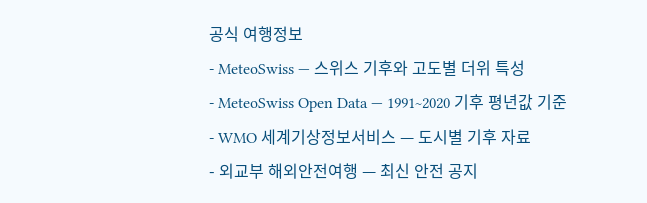공식 여행정보
- MeteoSwiss — 스위스 기후와 고도별 더위 특성
- MeteoSwiss Open Data — 1991~2020 기후 평년값 기준
- WMO 세계기상정보서비스 — 도시별 기후 자료
- 외교부 해외안전여행 — 최신 안전 공지